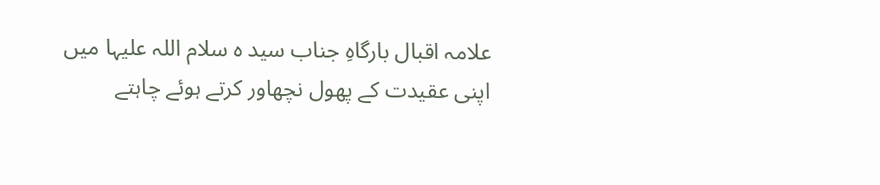علامہ اقبال بارگاہِ جناب سید ہ سلام اللہ علیہا میں
اپنی عقیدت کے پھول نچھاور کرتے ہوئے چاہتے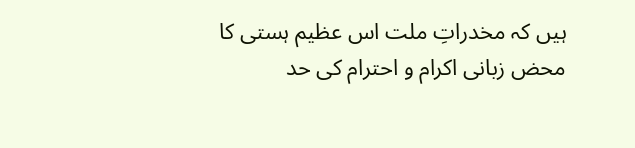ہیں کہ مخدراتِ ملت اس عظیم ہستی کا محض زبانی اکرام و احترام کی حد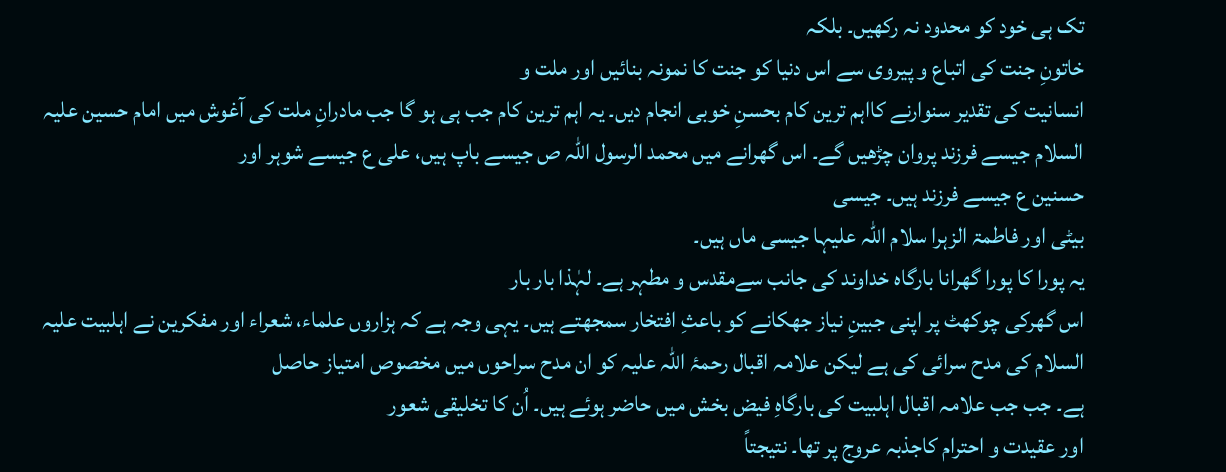تک ہی خود کو محدود نہ رکھیں۔ بلکہ
خاتونِ جنت کی اتباع و پیروی سے اس دنیا کو جنت کا نمونہ بنائیں اور ملت و
انسانیت کی تقدیر سنوارنے کااہم ترین کام بحسنِ خوبی انجام دیں۔ یہ اہم ترین کام جب ہی ہو گا جب مادرانِ ملت کی آغوش میں امام حسین علیہ السلام جیسے فرزند پروان چڑھیں گے۔ اس گھرانے میں محمد الرسول اللہ ص جیسے باپ ہیں، علی ع جیسے شوہر اور
حسنین ع جیسے فرزند ہیں۔ جیسی
بیٹی اور فاطمۃ الزہرا سلام اللہ علیہا جیسی ماں ہیں۔
یہ پورا کا پورا گھرانا بارگاہ خداوند کی جانب سےمقدس و مطہر ہے۔ لہٰذا بار بار
اس گھرکی چوکھٹ پر اپنی جبینِ نیاز جھکانے کو باعثِ افتخار سمجھتے ہیں۔ یہی وجہ ہے کہ ہزاروں علماء، شعراء اور مفکرین نے اہلبیت علیہ السلام کی مدح سرائی کی ہے لیکن علامہ اقبال رحمۂ اللہ علیہ کو ان مدح سراحوں میں مخصوص امتیاز حاصل
ہے۔ جب جب علامہ اقبال اہلبیت کی بارگاہِ فیض بخش میں حاضر ہوئے ہیں۔ اُن کا تخلیقی شعور
اور عقیدت و احترام کاجذبہ عروج پر تھا۔ نتیجتاً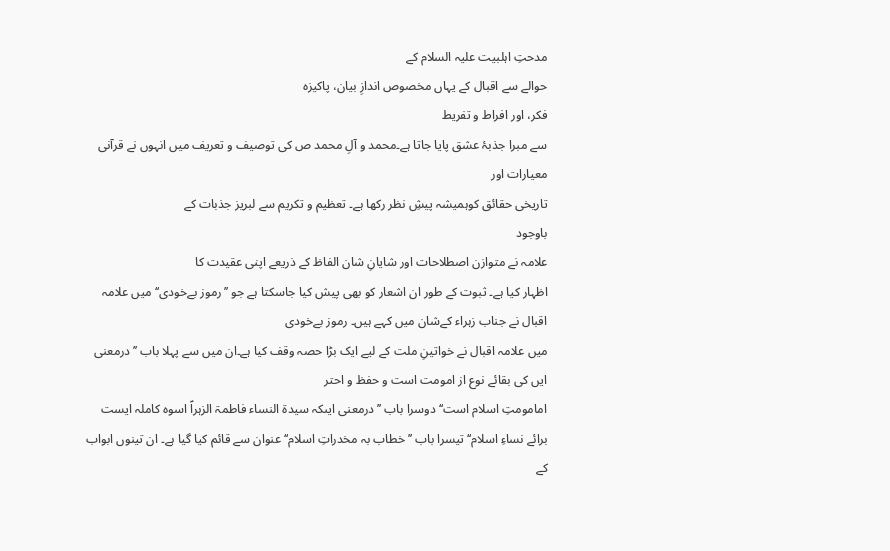مدحتِ اہلبیت علیہ السلام کے
حوالے سے اقبال کے یہاں مخصوص اندازِ بیان، پاکیزہ
فکر، اور افراط و تفریط
سے مبرا جذبۂ عشق پایا جاتا ہے۔محمد و آلِ محمد ص کی توصیف و تعریف میں انہوں نے قرآنی معیارات اور
تاریخی حقائق کوہمیشہ پیشِ نظر رکھا ہے۔ تعظیم و تکریم سے لبریز جذبات کے
باوجود
علامہ نے متوازن اصطلاحات اور شایانِ شان الفاظ کے ذریعے اپنی عقیدت کا
اظہار کیا ہے۔ ثبوت کے طور ان اشعار کو بھی پیش کیا جاسکتا ہے جو ’’رموز بےخودی‘‘ میں علامہ اقبال نے جناب زہراء کےشان میں کہے ہیں۔ رموز بےخودی
میں علامہ اقبال نے خواتینِ ملت کے لیے ایک بڑا حصہ وقف کیا ہے۔ان میں سے پہلا باب ’’درمعنی ایں کی بقائے نوع از امومت است و حفظ و احتر
امامومتِ اسلام است‘‘ دوسرا باب ’’درمعنی ایںکہ سیدۃ النساء فاطمۃ الزہراؑ اسوہ کاملہ ایست برائے نساءِ اسلام‘‘ تیسرا باب ’’خطاب بہ مخدراتِ اسلام‘‘ عنوان سے قائم کیا گیا ہے۔ ان تینوں ابواب کے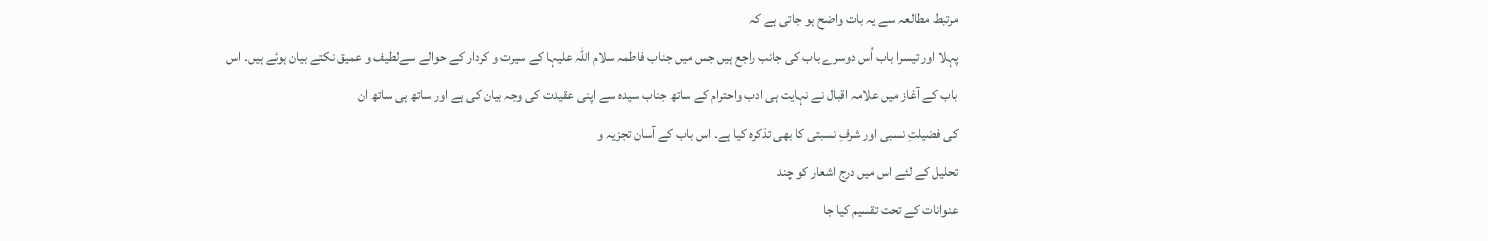مرتبط مطالعہ سے یہ بات واضح ہو جاتی ہے کہ
پہلا اور تیسرا باب اُس دوسرے باب کی جانب راجع ہیں جس میں جناب فاطمہ سلام اللہ علیہا کے سیرت و کردار کے حوالے سےلطیف و عمیق نکتے بیان ہوئے ہیں۔ اس
باب کے آغاز میں علامہ اقبال نے نہایت ہی ادب واحترام کے ساتھ جناب سیدہ سے اپنی عقیدت کی وجہ بیان کی ہے اور ساتھ ہی ساتھ ان
کی فضیلتِ نسبی اور شرفِ نسبتی کا بھی تذکرہ کیا ہے۔ اس باب کے آسان تجزیہ و
تحلیل کے لئے اس میں درج اشعار کو چند
عنوانات کے تحت تقسیم کیا جا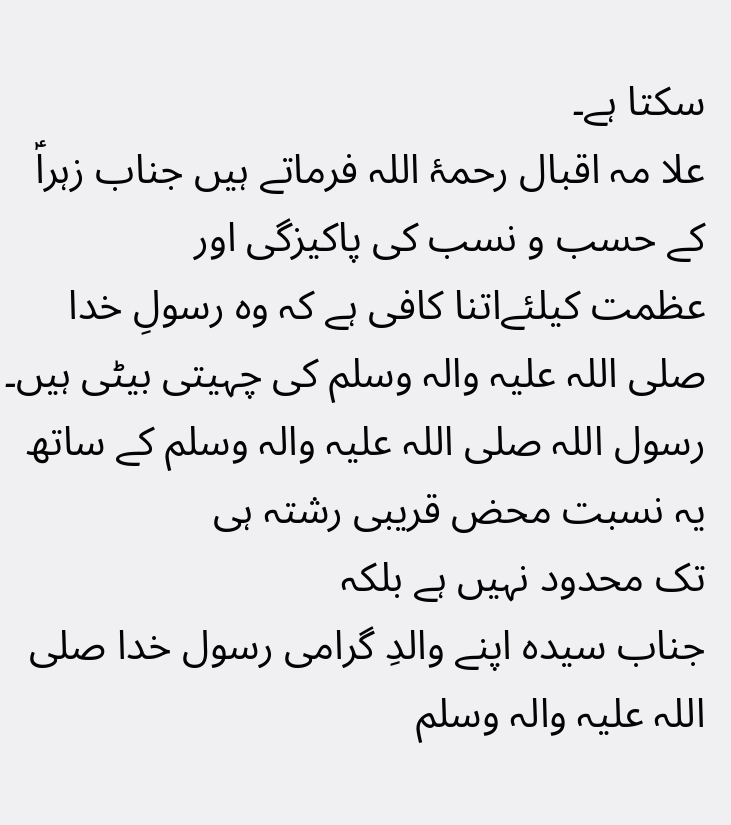سکتا ہے۔
علا مہ اقبال رحمۂ اللہ فرماتے ہیں جناب زہراؑ کے حسب و نسب کی پاکیزگی اور
عظمت کیلئےاتنا کافی ہے کہ وہ رسولِ خدا صلی اللہ علیہ والہ وسلم کی چہیتی بیٹی ہیں۔ رسول اللہ صلی اللہ علیہ والہ وسلم کے ساتھ یہ نسبت محض قریبی رشتہ ہی
تک محدود نہیں ہے بلکہ
جناب سیدہ اپنے والدِ گرامی رسول خدا صلی اللہ علیہ والہ وسلم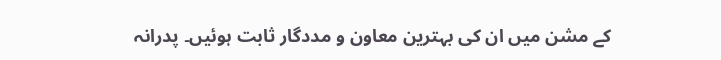کے مشن میں ان کی بہترین معاون و مددگار ثابت ہوئیں۔ پدرانہ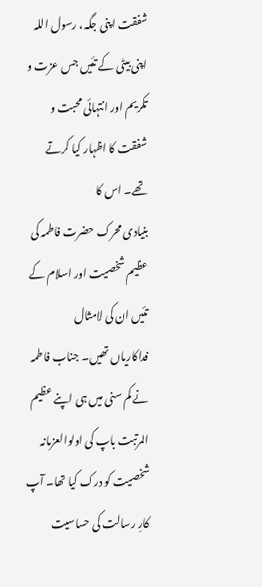شفقت اپنی جگہ، رسول اللہ اپنی بیٹی کے تئیں جس عزت و تکریم اور انتہائی محبت و شفقت کا اظہار کیا کرتے تھے۔ اس کا
بنیادی محرک حضرت فاطمہ کی عظیم شخصیت اور اسلام کے تئیں ان کی لامثال
فداکاریاں تھیں۔ جناب فاطمہ نے کم سنی میں ہی اپنے عظیم المرتبت باپ کی اولوالعزمانہ شخصیت کو درک کیا تھا۔ آپ کارِ رسالت کی حساسیت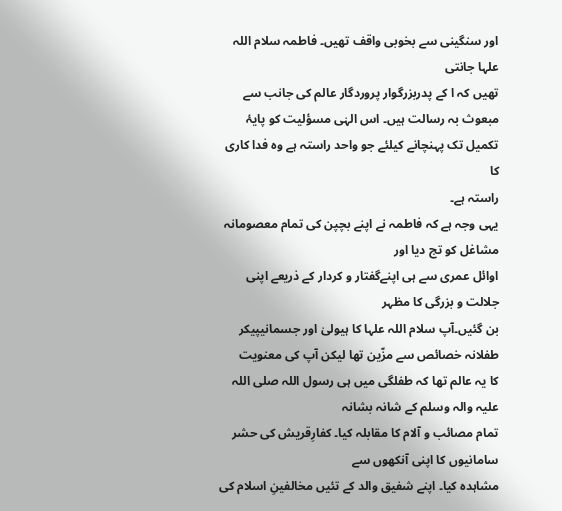اور سنگینی سے بخوبی واقف تھیں۔ فاطمہ سلام اللہ علہا جانتی
تھیں کہ ا کے پدربزرگوار پروردگار عالم کی جانب سے مبعوث بہ رسالت ہیں۔ اس الہٰی مسؤلیت کو پایۂ تکمیل تک پہنچانے کیلئے جو واحد راستہ ہے وہ فدا کاری کا
راستہ ہے۔
یہی وجہ ہے کہ فاطمہ نے اپنے بچپن کی تمام معصومانہ مشاغل کو تج دیا اور
اوائل عمری سے ہی اپنےگفتار و کردار کے ذریعے اپنی جلالت و بزرگی کا مظہر
بن گئیں۔آپ سلام اللہ علہا کا ہیولیٰ اور جسمانیپیکر طفلانہ خصائص سے مزّین تھا لیکن آپ کی معنویت
کا یہ عالم تھا کہ طفلگی میں ہی رسول اللہ صلی اللہ علیہ والہ وسلم کے شانہ بشانہ
تمام مصائب و آلام کا مقابلہ کیا۔ کفارِقریش کی حشر سامانیوں کا اپنی آنکھوں سے
مشاہدہ کیا۔ اپنے شفیق والد کے تئیں مخالفینِ اسلام کی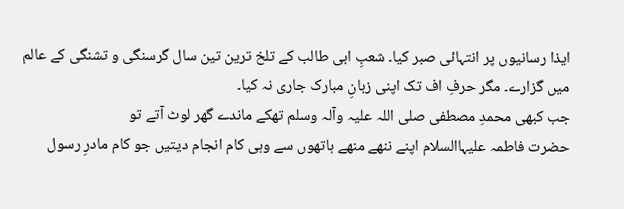ایذا رسانیوں پر انتہائی صبر کیا۔ شعبِ ابی طالب کے تلخ ترین تین سال گرسنگی و تشنگی کے عالم میں گزارے۔ مگر حرفِ اف تک اپنی زبانِ مبارک جاری نہ کیا۔
جب کبھی محمدِ مصطفی صلی اللہ علیہ وآلہ وسلم تھکے ماندے گھر لوٹ آتے تو
حضرت فاطمہ علیہاالسلام اپنے ننھے منھے ہاتھوں سے وہی کام انجام دیتیں جو کام مادرِ رسول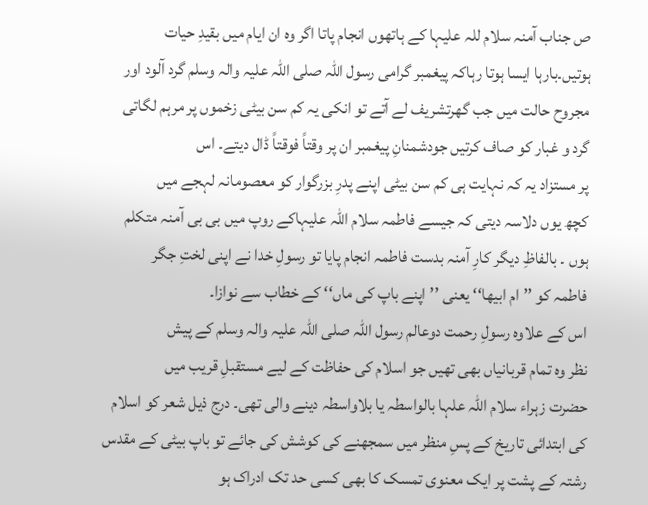ص جناب آمنہ سلام للہ علیہا کے ہاتھوں انجام پاتا اگر وہ ان ایام میں بقیدِ حیات ہوتیں۔بارہا ایسا ہوتا رہاکہ پیغمبر گرامی رسول اللہ صلی اللہ علیہ والہ وسلم گرد آلود اور
مجروح حالت میں جب گھرتشریف لے آتے تو انکی یہ کم سن بیٹی زخموں پر مرہم لگاتی گرد و غبار کو صاف کرتیں جودشمنانِ پیغمبر ان پر وقتاً فوقتاً ڈال دیتے۔ اس
پر مستزاد یہ کہ نہایت ہی کم سن بیٹی اپنے پدرِ بزرگوار کو معصومانہ لہجے میں
کچھ یوں دلاسہ دیتی کہ جیسے فاطمہ سلام اللہ علیہاکے روپ میں بی بی آمنہ متکلم ہوں ۔ بالفاظِ دیگر کارِ آمنہ بدست فاطمہ انجام پایا تو رسولِ خدا نے اپنی لختِ جگر
فاطمہ کو ’’ام ابیھا‘‘ یعنی ’’اپنے باپ کی ماں‘‘ کے خطاب سے نوازا۔
اس کے علاوہ رسولِ رحمت دوعالم رسول اللہ صلی اللہ علیہ والہ وسلم کے پیش
نظر وہ تمام قربانیاں بھی تھیں جو اسلام کی حفاظت کے لیے مستقبلِ قریب میں
حضرت زہراء سلام اللہ علہا بالواسطہ یا بلاواسطہ دینے والی تھی۔ درج ذیل شعر کو اسلام کی ابتدائی تاریخ کے پسِ منظر میں سمجھنے کی کوشش کی جائے تو باپ بیٹی کے مقدس رشتہ کے پشت پر ایک معنوی تمسک کا بھی کسی حد تک ادراک ہو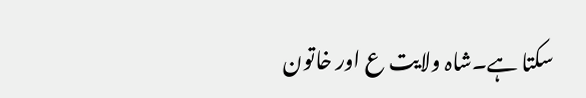سکتا ہے۔شاہ ولایت ع اور خاتون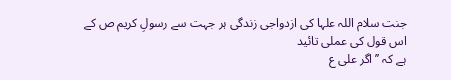جنت سلام اللہ علہا کی ازدواجی زندگی ہر جہت سے رسولِ کریم ص کے اس قول کی عملی تائید
ہے کہ ’’اگر علی ع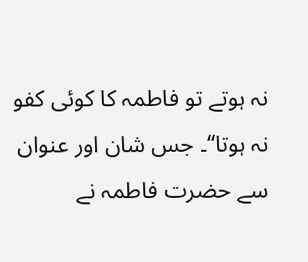نہ ہوتے تو فاطمہ کا کوئی کفو نہ ہوتا‘‘۔ جس شان اور عنوان سے حضرت فاطمہ نے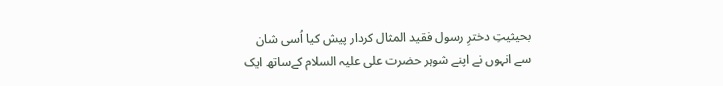بحیثیتِ دخترِ رسول فقید المثال کردار پیش کیا اُسی شان
سے انہوں نے اپنے شوہر حضرت علی علیہ السلام کےساتھ ایک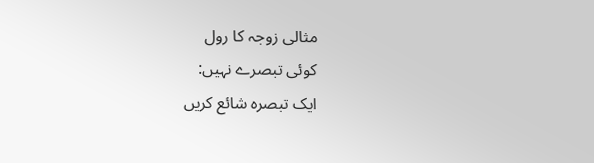مثالی زوجہ کا رول
کوئی تبصرے نہیں:
ایک تبصرہ شائع کریں